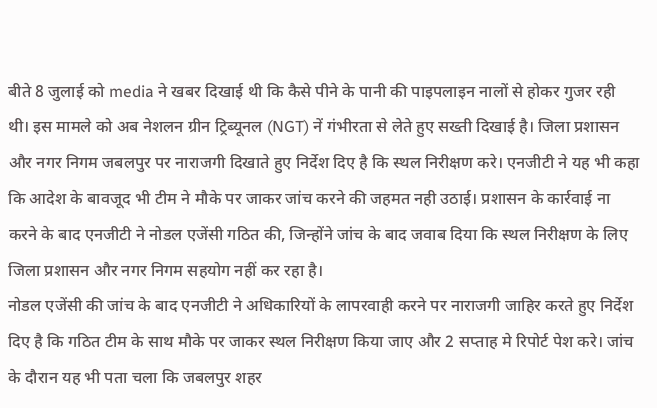बीते 8 जुलाई को media ने खबर दिखाई थी कि कैसे पीने के पानी की पाइपलाइन नालों से होकर गुजर रही थी। इस मामले को अब नेशलन ग्रीन ट्रिब्यूनल (NGT) नें गंभीरता से लेते हुए सख्ती दिखाई है। जिला प्रशासन और नगर निगम जबलपुर पर नाराजगी दिखाते हुए निर्देश दिए है कि स्थल निरीक्षण करे। एनजीटी ने यह भी कहा कि आदेश के बावजूद भी टीम ने मौके पर जाकर जांच करने की जहमत नही उठाई। प्रशासन के कार्रवाई ना करने के बाद एनजीटी ने नोडल एजेंसी गठित की, जिन्होंने जांच के बाद जवाब दिया कि स्थल निरीक्षण के लिए जिला प्रशासन और नगर निगम सहयोग नहीं कर रहा है।
नोडल एजेंसी की जांच के बाद एनजीटी ने अधिकारियों के लापरवाही करने पर नाराजगी जाहिर करते हुए निर्देश दिए है कि गठित टीम के साथ मौके पर जाकर स्थल निरीक्षण किया जाए और 2 सप्ताह मे रिपोर्ट पेश करे। जांच के दौरान यह भी पता चला कि जबलपुर शहर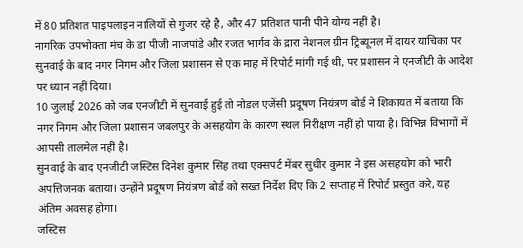में 80 प्रतिशत पाइपलाइन नालियों से गुजर रहे है, और 47 प्रतिशत पानी पीने योग्य नहीं है।
नागरिक उपभोक्ता मंच के डा पीजी नाजपांडे और रजत भार्गव के द्रारा नेशनल ग्रीन ट्रिब्यूनल में दायर याचिका पर सुनवाई के बाद नगर निगम और जिला प्रशासन से एक माह में रिपोर्ट मांगी गई थी, पर प्रशासन ने एनजीटी के आदेश पर ध्यान नहीं दिया।
10 जुलाई 2026 को जब एनजीटी में सुनवाई हुई तो नोडल एजेंसी प्रदूषण नियंत्रण बोर्ड ने शिकायत में बताया कि नगर निगम और जिला प्रशासन जबलपुर के असहयोग के कारण स्थल निरीक्षण नहीं हो पाया है। विभिन्न विभागों में आपसी तालमेल नहीं है।
सुनवाई के बाद एनजीटी जस्टिस दिनेश कुमार सिंह तथा एक्सपर्ट मेंबर सुधीर कुमार ने इस असहयोग को भारी अपत्तिजनक बताया। उन्होंने प्रदूषण नियंत्रण बोर्ड को सख्त निर्देश दिए कि 2 सप्ताह में रिपोर्ट प्रस्तुत करे, यह अंतिम अवसह होगा।
जस्टिस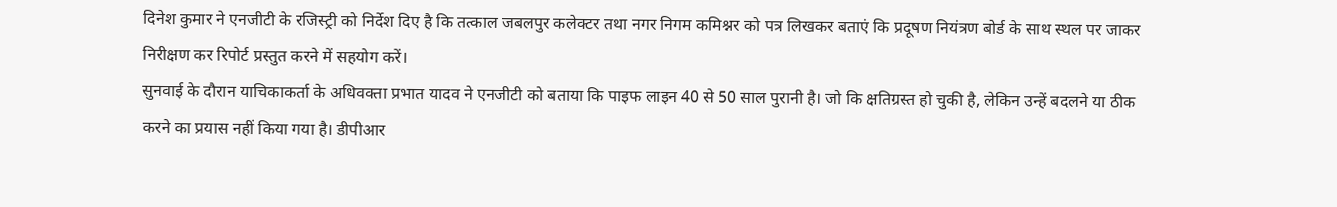दिनेश कुमार ने एनजीटी के रजिस्ट्री को निर्देश दिए है कि तत्काल जबलपुर कलेक्टर तथा नगर निगम कमिश्नर को पत्र लिखकर बताएं कि प्रदूषण नियंत्रण बोर्ड के साथ स्थल पर जाकर निरीक्षण कर रिपोर्ट प्रस्तुत करने में सहयोग करें।
सुनवाई के दौरान याचिकाकर्ता के अधिवक्ता प्रभात यादव ने एनजीटी को बताया कि पाइफ लाइन 40 से 50 साल पुरानी है। जो कि क्षतिग्रस्त हो चुकी है, लेकिन उन्हें बदलने या ठीक करने का प्रयास नहीं किया गया है। डीपीआर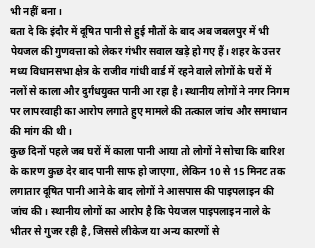भी नहीं बना।
बता दे कि इंदौर में दूषित पानी से हुई मौतों के बाद अब जबलपुर में भी पेयजल की गुणवत्ता को लेकर गंभीर सवाल खड़े हो गए हैं। शहर के उत्तर मध्य विधानसभा क्षेत्र के राजीव गांधी वार्ड में रहने वाले लोगों के घरों में नलों से काला और दुर्गंधयुक्त पानी आ रहा है। स्थानीय लोगों ने नगर निगम पर लापरवाही का आरोप लगाते हुए मामले की तत्काल जांच और समाधान की मांग की थी।
कुछ दिनों पहले जब घरों में काला पानी आया तो लोगों ने सोचा कि बारिश के कारण कुछ देर बाद पानी साफ हो जाएगा, लेकिन 10 से 15 मिनट तक लगातार दूषित पानी आने के बाद लोगों ने आसपास की पाइपलाइन की जांच की। स्थानीय लोगों का आरोप है कि पेयजल पाइपलाइन नाले के भीतर से गुजर रही है, जिससे लीकेज या अन्य कारणों से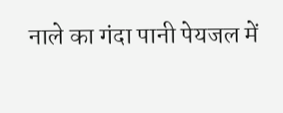नाले का गंदा पानी पेयजल में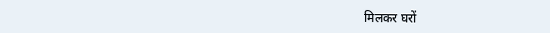मिलकर घरों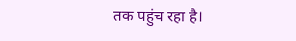तक पहुंच रहा है।